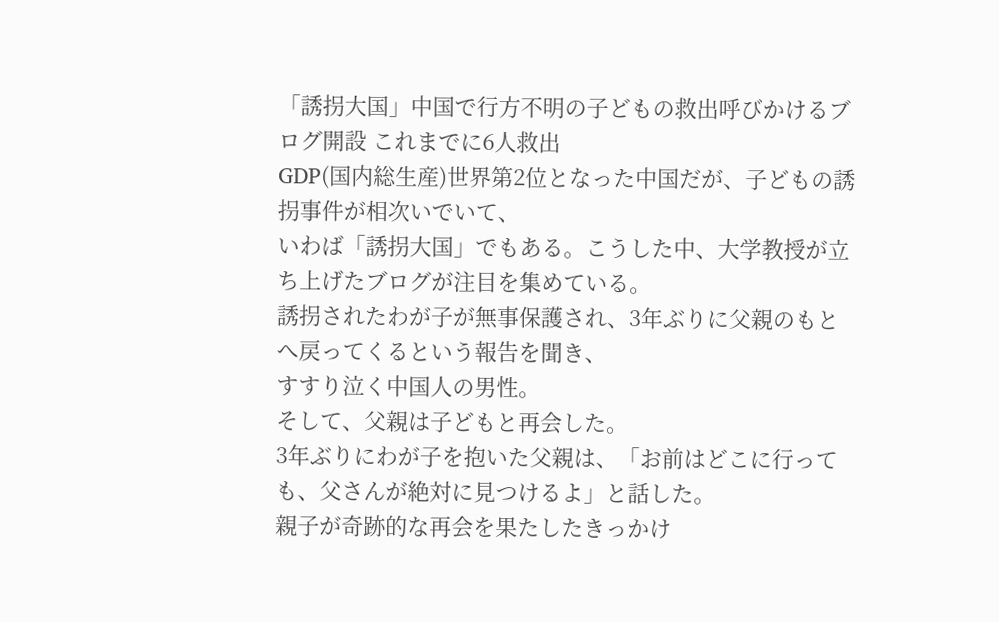「誘拐大国」中国で行方不明の子どもの救出呼びかけるブログ開設 これまでに6人救出
GDP(国内総生産)世界第2位となった中国だが、子どもの誘拐事件が相次いでいて、
いわば「誘拐大国」でもある。こうした中、大学教授が立ち上げたブログが注目を集めている。
誘拐されたわが子が無事保護され、3年ぶりに父親のもとへ戻ってくるという報告を聞き、
すすり泣く中国人の男性。
そして、父親は子どもと再会した。
3年ぶりにわが子を抱いた父親は、「お前はどこに行っても、父さんが絶対に見つけるよ」と話した。
親子が奇跡的な再会を果たしたきっかけ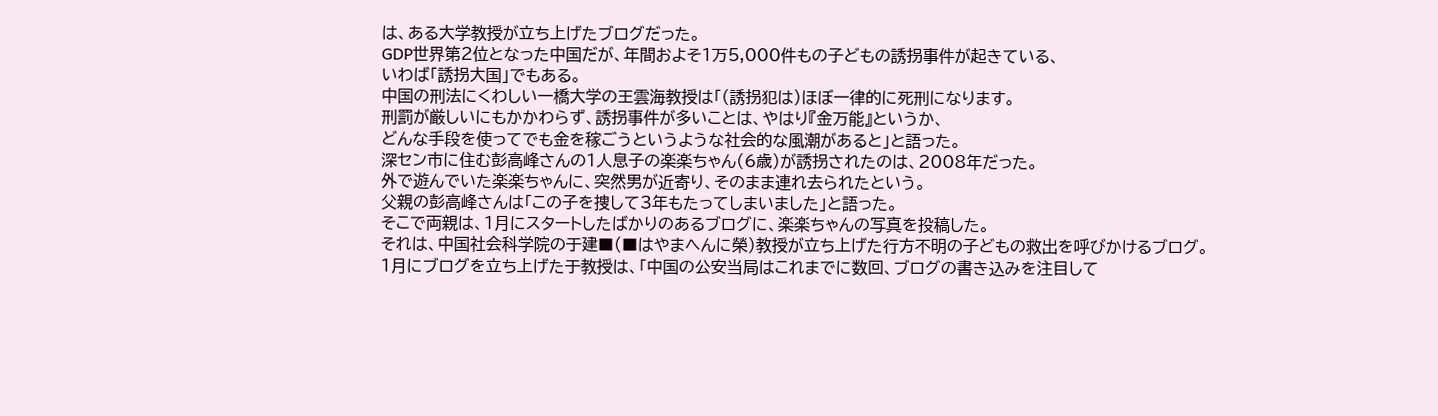は、ある大学教授が立ち上げたブログだった。
GDP世界第2位となった中国だが、年間およそ1万5,000件もの子どもの誘拐事件が起きている、
いわば「誘拐大国」でもある。
中国の刑法にくわしい一橋大学の王雲海教授は「(誘拐犯は)ほぼ一律的に死刑になります。
刑罰が厳しいにもかかわらず、誘拐事件が多いことは、やはり『金万能』というか、
どんな手段を使ってでも金を稼ごうというような社会的な風潮があると」と語った。
深セン市に住む彭高峰さんの1人息子の楽楽ちゃん(6歳)が誘拐されたのは、2008年だった。
外で遊んでいた楽楽ちゃんに、突然男が近寄り、そのまま連れ去られたという。
父親の彭高峰さんは「この子を捜して3年もたってしまいました」と語った。
そこで両親は、1月にスタートしたばかりのあるブログに、楽楽ちゃんの写真を投稿した。
それは、中国社会科学院の于建■(■はやまへんに榮)教授が立ち上げた行方不明の子どもの救出を呼びかけるブログ。
1月にブログを立ち上げた于教授は、「中国の公安当局はこれまでに数回、ブログの書き込みを注目して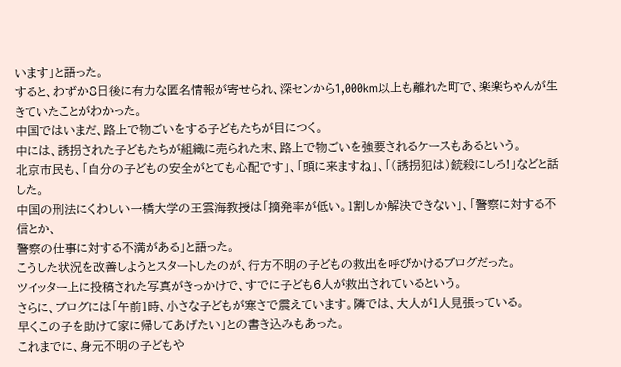います」と語った。
すると、わずか8日後に有力な匿名情報が寄せられ、深センから1,000km以上も離れた町で、楽楽ちゃんが生きていたことがわかった。
中国ではいまだ、路上で物ごいをする子どもたちが目につく。
中には、誘拐された子どもたちが組織に売られた末、路上で物ごいを強要されるケースもあるという。
北京市民も、「自分の子どもの安全がとても心配です」、「頭に来ますね」、「(誘拐犯は)銃殺にしろ!」などと話した。
中国の刑法にくわしい一橋大学の王雲海教授は「摘発率が低い。1割しか解決できない」、「警察に対する不信とか、
警察の仕事に対する不満がある」と語った。
こうした状況を改善しようとスタートしたのが、行方不明の子どもの救出を呼びかけるブログだった。
ツイッター上に投稿された写真がきっかけで、すでに子ども6人が救出されているという。
さらに、ブログには「午前1時、小さな子どもが寒さで震えています。隣では、大人が1人見張っている。
早くこの子を助けて家に帰してあげたい」との書き込みもあった。
これまでに、身元不明の子どもや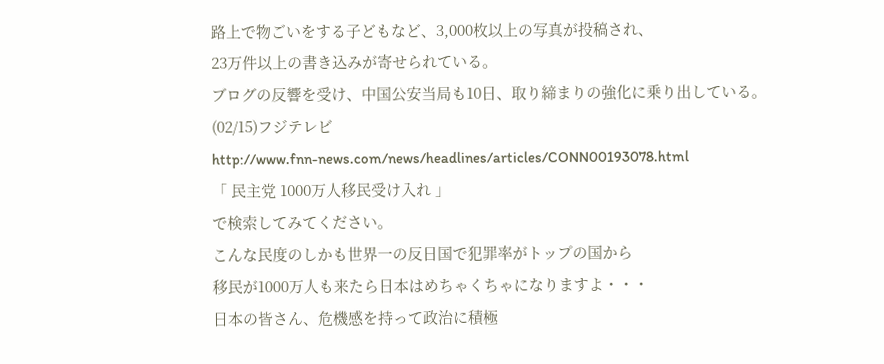路上で物ごいをする子どもなど、3,000枚以上の写真が投稿され、
23万件以上の書き込みが寄せられている。
ブログの反響を受け、中国公安当局も10日、取り締まりの強化に乗り出している。
(02/15)フジテレビ
http://www.fnn-news.com/news/headlines/articles/CONN00193078.html
「 民主党 1000万人移民受け入れ 」
で検索してみてください。
こんな民度のしかも世界一の反日国で犯罪率がトップの国から
移民が1000万人も来たら日本はめちゃくちゃになりますよ・・・
日本の皆さん、危機感を持って政治に積極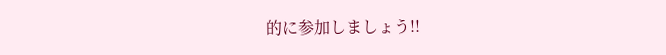的に参加しましょう!!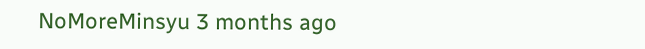NoMoreMinsyu 3 months ago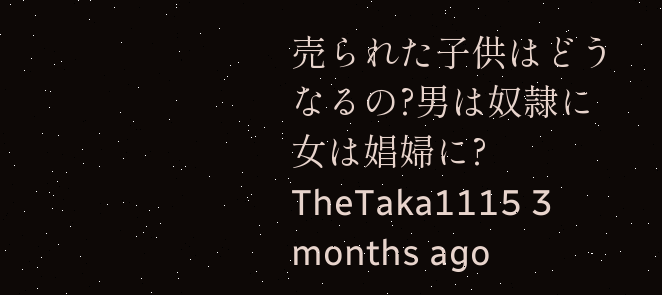売られた子供はどうなるの?男は奴隷に女は娼婦に?
TheTaka1115 3 months ago